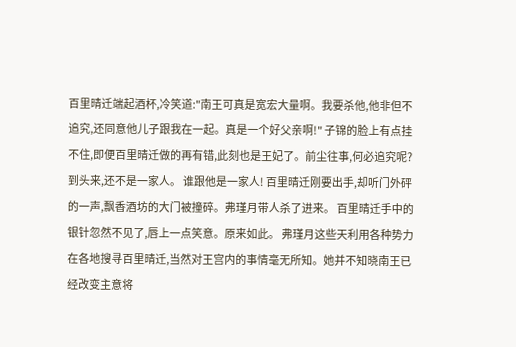百里晴迁端起酒杯,冷笑道:"南王可真是宽宏大量啊。我要杀他,他非但不追究,还同意他儿子跟我在一起。真是一个好父亲啊!" 子锦的脸上有点挂不住,即便百里晴迁做的再有错,此刻也是王妃了。前尘往事,何必追究呢?到头来,还不是一家人。 谁跟他是一家人! 百里晴迁刚要出手,却听门外砰的一声,飘香酒坊的大门被撞碎。弗瑾月带人杀了进来。 百里晴迁手中的银针忽然不见了,唇上一点笑意。原来如此。 弗瑾月这些天利用各种势力在各地搜寻百里晴迁,当然对王宫内的事情毫无所知。她并不知晓南王已经改变主意将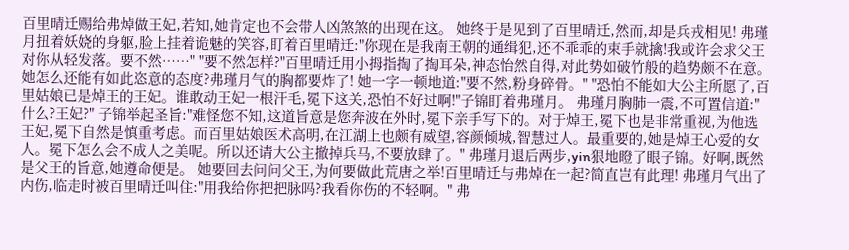百里晴迁赐给弗焯做王妃,若知,她肯定也不会带人凶煞煞的出现在这。 她终于是见到了百里晴迁,然而,却是兵戎相见! 弗瑾月扭着妖娆的身躯,脸上挂着诡魅的笑容,盯着百里晴迁:"你现在是我南王朝的通缉犯,还不乖乖的束手就擒!我或许会求父王对你从轻发落。要不然……" "要不然怎样?"百里晴迁用小拇指掏了掏耳朵,神态怡然自得,对此势如破竹般的趋势颇不在意。 她怎么还能有如此恣意的态度?弗瑾月气的胸都要炸了! 她一字一顿地道:"要不然,粉身碎骨。" "恐怕不能如大公主所愿了,百里姑娘已是焯王的王妃。谁敢动王妃一根汗毛,冕下这关,恐怕不好过啊!"子锦盯着弗瑾月。 弗瑾月胸肺一震,不可置信道:"什么?王妃?" 子锦举起圣旨:"难怪您不知,这道旨意是您奔波在外时,冕下亲手写下的。对于焯王,冕下也是非常重视,为他选王妃,冕下自然是慎重考虑。而百里姑娘医术高明,在江湖上也颇有威望,容颜倾城,智慧过人。最重要的,她是焯王心爱的女人。冕下怎么会不成人之美呢。所以还请大公主撤掉兵马,不要放肆了。" 弗瑾月退后两步,yin狠地瞪了眼子锦。好啊,既然是父王的旨意,她遵命便是。 她要回去问问父王,为何要做此荒唐之举!百里晴迁与弗焯在一起?简直岂有此理! 弗瑾月气出了内伤,临走时被百里晴迁叫住:"用我给你把把脉吗?我看你伤的不轻啊。" 弗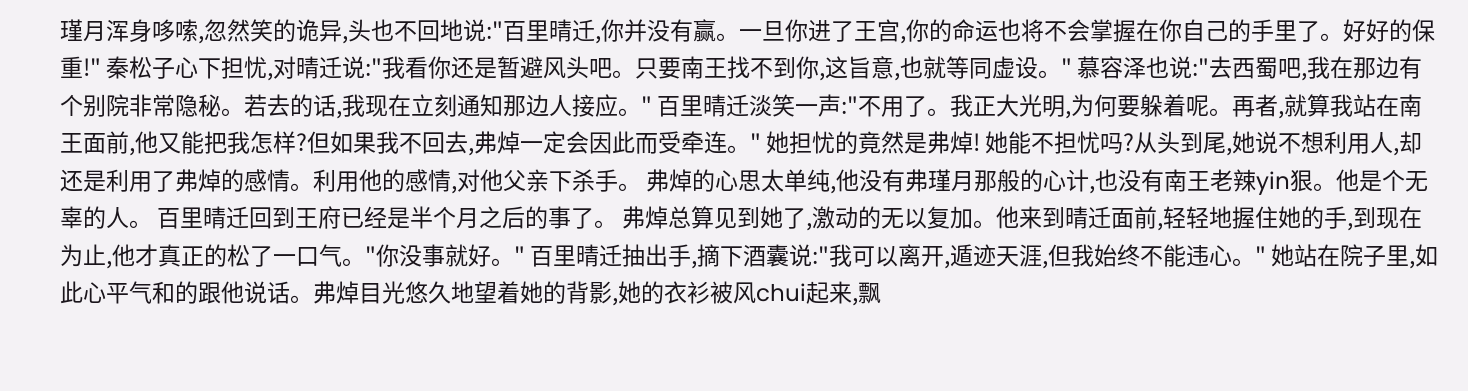瑾月浑身哆嗦,忽然笑的诡异,头也不回地说:"百里晴迁,你并没有赢。一旦你进了王宫,你的命运也将不会掌握在你自己的手里了。好好的保重!" 秦松子心下担忧,对晴迁说:"我看你还是暂避风头吧。只要南王找不到你,这旨意,也就等同虚设。" 慕容泽也说:"去西蜀吧,我在那边有个别院非常隐秘。若去的话,我现在立刻通知那边人接应。" 百里晴迁淡笑一声:"不用了。我正大光明,为何要躲着呢。再者,就算我站在南王面前,他又能把我怎样?但如果我不回去,弗焯一定会因此而受牵连。" 她担忧的竟然是弗焯! 她能不担忧吗?从头到尾,她说不想利用人,却还是利用了弗焯的感情。利用他的感情,对他父亲下杀手。 弗焯的心思太单纯,他没有弗瑾月那般的心计,也没有南王老辣yin狠。他是个无辜的人。 百里晴迁回到王府已经是半个月之后的事了。 弗焯总算见到她了,激动的无以复加。他来到晴迁面前,轻轻地握住她的手,到现在为止,他才真正的松了一口气。"你没事就好。" 百里晴迁抽出手,摘下酒囊说:"我可以离开,遁迹天涯,但我始终不能违心。" 她站在院子里,如此心平气和的跟他说话。弗焯目光悠久地望着她的背影,她的衣衫被风chui起来,飘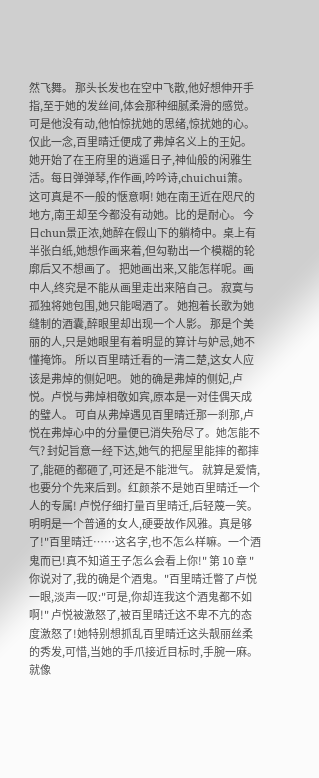然飞舞。 那头长发也在空中飞散,他好想伸开手指,至于她的发丝间,体会那种细腻柔滑的感觉。 可是他没有动,他怕惊扰她的思绪,惊扰她的心。 仅此一念,百里晴迁便成了弗焯名义上的王妃。 她开始了在王府里的逍遥日子,神仙般的闲雅生活。每日弹弹琴,作作画,吟吟诗,chuichui箫。 这可真是不一般的惬意啊! 她在南王近在咫尺的地方,南王却至今都没有动她。比的是耐心。 今日chun景正浓,她醉在假山下的躺椅中。桌上有半张白纸,她想作画来着,但勾勒出一个模糊的轮廓后又不想画了。 把她画出来,又能怎样呢。画中人,终究是不能从画里走出来陪自己。 寂寞与孤独将她包围,她只能喝酒了。 她抱着长歌为她缝制的酒囊,醉眼里却出现一个人影。 那是个美丽的人,只是她眼里有着明显的算计与妒忌,她不懂掩饰。 所以百里晴迁看的一清二楚,这女人应该是弗焯的侧妃吧。 她的确是弗焯的侧妃,卢悦。卢悦与弗焯相敬如宾,原本是一对佳偶天成的璧人。 可自从弗焯遇见百里晴迁那一刹那,卢悦在弗焯心中的分量便已消失殆尽了。她怎能不气? 封妃旨意一经下达,她气的把屋里能摔的都摔了,能砸的都砸了,可还是不能泄气。 就算是爱情,也要分个先来后到。红颜茶不是她百里晴迁一个人的专属! 卢悦仔细打量百里晴迁,后轻蔑一笑。明明是一个普通的女人,硬要故作风雅。真是够了!"百里晴迁……这名字,也不怎么样嘛。一个酒鬼而已!真不知道王子怎么会看上你!" 第 10 章 "你说对了,我的确是个酒鬼。"百里晴迁瞥了卢悦一眼,淡声一叹:"可是,你却连我这个酒鬼都不如啊!" 卢悦被激怒了,被百里晴迁这不卑不亢的态度激怒了!她特别想抓乱百里晴迁这头靓丽丝柔的秀发,可惜,当她的手爪接近目标时,手腕一麻。 就像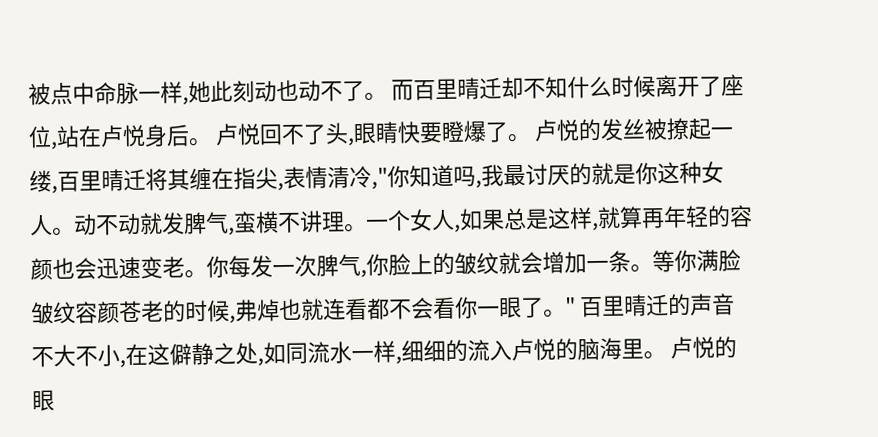被点中命脉一样,她此刻动也动不了。 而百里晴迁却不知什么时候离开了座位,站在卢悦身后。 卢悦回不了头,眼睛快要瞪爆了。 卢悦的发丝被撩起一缕,百里晴迁将其缠在指尖,表情清冷,"你知道吗,我最讨厌的就是你这种女人。动不动就发脾气,蛮横不讲理。一个女人,如果总是这样,就算再年轻的容颜也会迅速变老。你每发一次脾气,你脸上的皱纹就会增加一条。等你满脸皱纹容颜苍老的时候,弗焯也就连看都不会看你一眼了。" 百里晴迁的声音不大不小,在这僻静之处,如同流水一样,细细的流入卢悦的脑海里。 卢悦的眼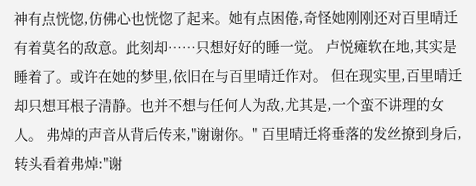神有点恍惚,仿佛心也恍惚了起来。她有点困倦,奇怪她刚刚还对百里晴迁有着莫名的敌意。此刻却……只想好好的睡一觉。 卢悦瘫软在地,其实是睡着了。或许在她的梦里,依旧在与百里晴迁作对。 但在现实里,百里晴迁却只想耳根子清静。也并不想与任何人为敌,尤其是,一个蛮不讲理的女人。 弗焯的声音从背后传来,"谢谢你。" 百里晴迁将垂落的发丝撩到身后,转头看着弗焯:"谢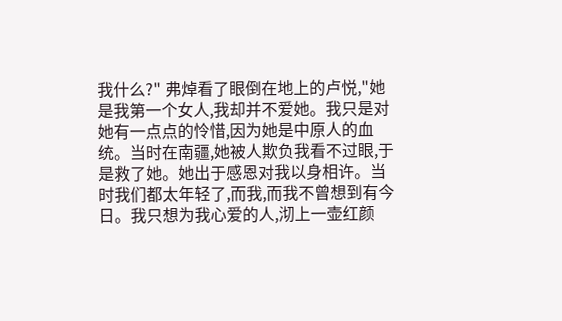我什么?" 弗焯看了眼倒在地上的卢悦,"她是我第一个女人,我却并不爱她。我只是对她有一点点的怜惜,因为她是中原人的血统。当时在南疆,她被人欺负我看不过眼,于是救了她。她出于感恩对我以身相许。当时我们都太年轻了,而我,而我不曾想到有今日。我只想为我心爱的人,沏上一壶红颜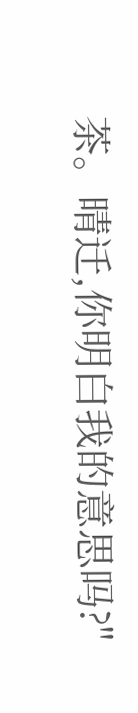茶。晴迁,你明白我的意思吗?"